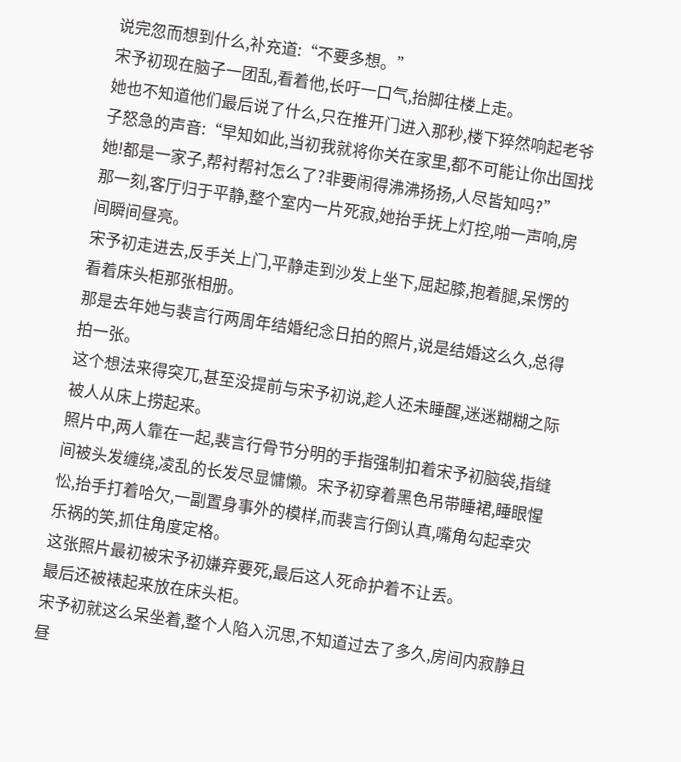说完忽而想到什么,补充道:“不要多想。”
宋予初现在脑子一团乱,看着他,长吁一口气,抬脚往楼上走。
她也不知道他们最后说了什么,只在推开门进入那秒,楼下猝然响起老爷子怒急的声音:“早知如此,当初我就将你关在家里,都不可能让你出国找她!都是一家子,帮衬帮衬怎么了?非要闹得沸沸扬扬,人尽皆知吗?”
那一刻,客厅归于平静,整个室内一片死寂,她抬手抚上灯控,啪一声响,房间瞬间昼亮。
宋予初走进去,反手关上门,平静走到沙发上坐下,屈起膝,抱着腿,呆愣的看着床头柜那张相册。
那是去年她与裴言行两周年结婚纪念日拍的照片,说是结婚这么久,总得拍一张。
这个想法来得突兀,甚至没提前与宋予初说,趁人还未睡醒,迷迷糊糊之际被人从床上捞起来。
照片中,两人靠在一起,裴言行骨节分明的手指强制扣着宋予初脑袋,指缝间被头发缠绕,凌乱的长发尽显慵懒。宋予初穿着黑色吊带睡裙,睡眼惺忪,抬手打着哈欠,一副置身事外的模样,而裴言行倒认真,嘴角勾起幸灾乐祸的笑,抓住角度定格。
这张照片最初被宋予初嫌弃要死,最后这人死命护着不让丢。
最后还被裱起来放在床头柜。
宋予初就这么呆坐着,整个人陷入沉思,不知道过去了多久,房间内寂静且昼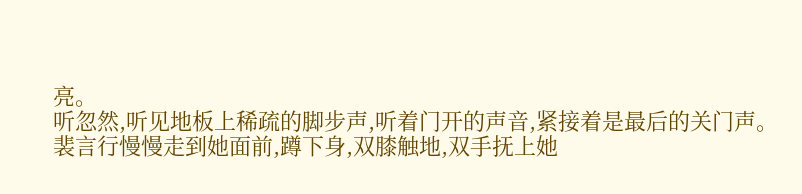亮。
听忽然,听见地板上稀疏的脚步声,听着门开的声音,紧接着是最后的关门声。
裴言行慢慢走到她面前,蹲下身,双膝触地,双手抚上她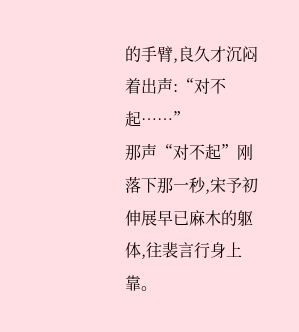的手臂,良久才沉闷着出声:“对不起……”
那声“对不起”刚落下那一秒,宋予初伸展早已麻木的躯体,往裴言行身上靠。